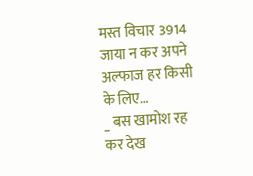मस्त विचार 3914
जाया न कर अपने अल्फाज हर किसी के लिए…
_ बस खामोश रह कर देख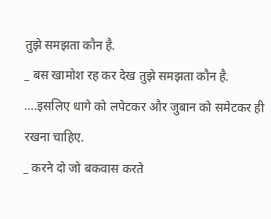तुझे समझता कौन है.
_ बस खामोश रह कर देख तुझे समझता कौन है.
….इसलिए धागे को लपेटकर और जुबान को समेटकर ही रखना चाहिए.
_ करने दो जो बकवास करते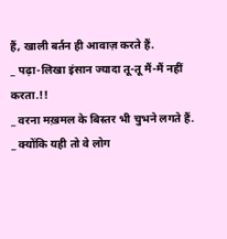हैं, खाली बर्तन ही आवाज़ करते हैं.
_ पढ़ा-लिखा इंसान ज्यादा तू-तू मैं-मैं नहीं करता.!!
_ वरना मख़मल के बिस्तर भी चुभने लगते हैं.
_ क्योंकि यही तो वे लोग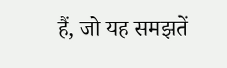हैं, जो यह समझतें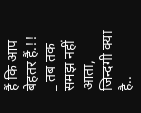हैं कि आप बेहतर हैं.!!
_ तब तक समझ नहीं आता, जिन्दगी क्या है..